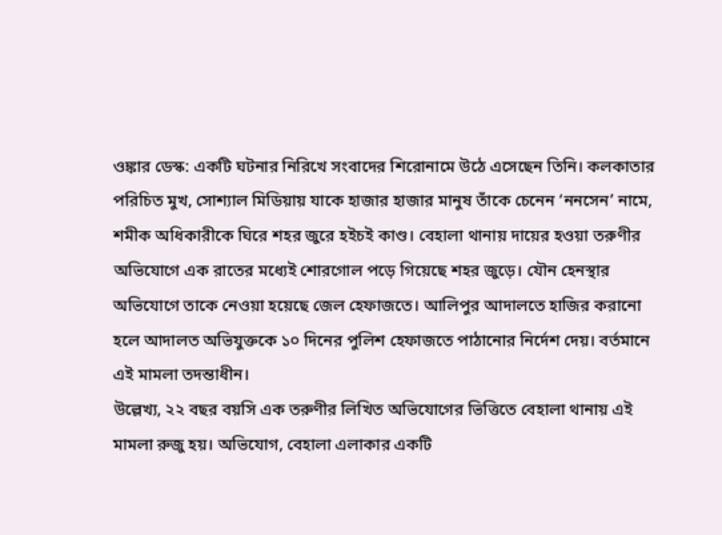ওঙ্কার ডেস্ক: একটি ঘটনার নিরিখে সংবাদের শিরোনামে উঠে এসেছেন তিনি। কলকাতার পরিচিত মুখ, সোশ্যাল মিডিয়ায় যাকে হাজার হাজার মানুষ তাঁকে চেনেন ‘ননসেন’ নামে, শমীক অধিকারীকে ঘিরে শহর জুরে হইচই কাণ্ড। বেহালা থানায় দায়ের হওয়া তরুণীর অভিযোগে এক রাতের মধ্যেই শোরগোল পড়ে গিয়েছে শহর জুড়ে। যৌন হেনস্থার অভিযোগে তাকে নেওয়া হয়েছে জেল হেফাজতে। আলিপুর আদালতে হাজির করানো হলে আদালত অভিযুক্তকে ১০ দিনের পুলিশ হেফাজতে পাঠানোর নির্দেশ দেয়। বর্তমানে এই মামলা তদন্তাধীন।
উল্লেখ্য, ২২ বছর বয়সি এক তরুণীর লিখিত অভিযোগের ভিত্তিতে বেহালা থানায় এই মামলা রুজু হয়। অভিযোগ, বেহালা এলাকার একটি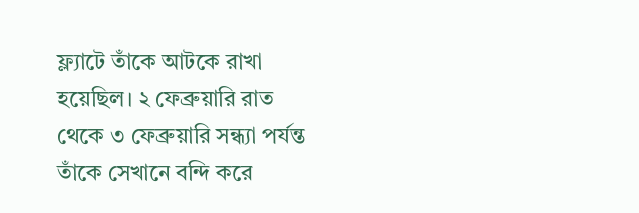ফ্ল্যাটে তাঁকে আটকে রাখা হয়েছিল। ২ ফেব্রুয়ারি রাত থেকে ৩ ফেব্রুয়ারি সন্ধ্যা পর্যন্ত তাঁকে সেখানে বন্দি করে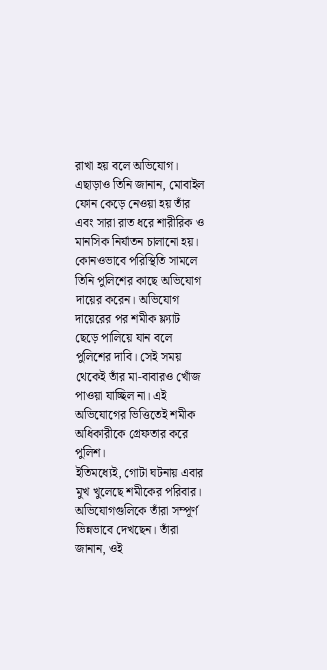রাখা হয় বলে অভিযোগ। এছাড়াও তিনি জানান, মোবাইল ফোন কেড়ে নেওয়া হয় তাঁর এবং সারা রাত ধরে শারীরিক ও মানসিক নির্যাতন চালানো হয়। কোনওভাবে পরিস্থিতি সামলে তিনি পুলিশের কাছে অভিযোগ দায়ের করেন। অভিযোগ দায়েরের পর শমীক ফ্ল্যাট ছেড়ে পালিয়ে যান বলে পুলিশের দাবি। সেই সময় থেকেই তাঁর মা-বাবারও খোঁজ পাওয়া যাচ্ছিল না। এই অভিযোগের ভিত্তিতেই শমীক অধিকারীকে গ্রেফতার করে পুলিশ।
ইতিমধ্যেই, গোটা ঘটনায় এবার মুখ খুলেছে শমীকের পরিবার। অভিযোগগুলিকে তাঁরা সম্পূর্ণ ভিন্নভাবে দেখছেন। তাঁরা জানান, ওই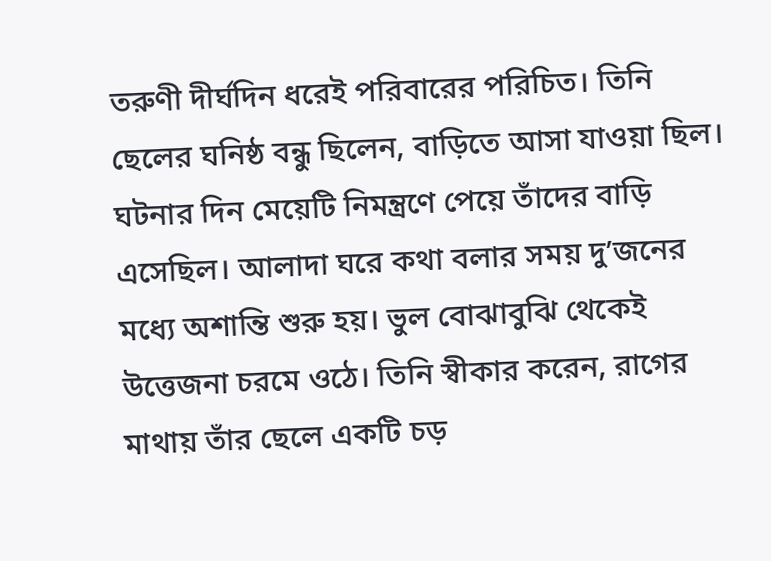তরুণী দীর্ঘদিন ধরেই পরিবারের পরিচিত। তিনি ছেলের ঘনিষ্ঠ বন্ধু ছিলেন, বাড়িতে আসা যাওয়া ছিল। ঘটনার দিন মেয়েটি নিমন্ত্রণে পেয়ে তাঁদের বাড়ি এসেছিল। আলাদা ঘরে কথা বলার সময় দু’জনের মধ্যে অশান্তি শুরু হয়। ভুল বোঝাবুঝি থেকেই উত্তেজনা চরমে ওঠে। তিনি স্বীকার করেন, রাগের মাথায় তাঁর ছেলে একটি চড়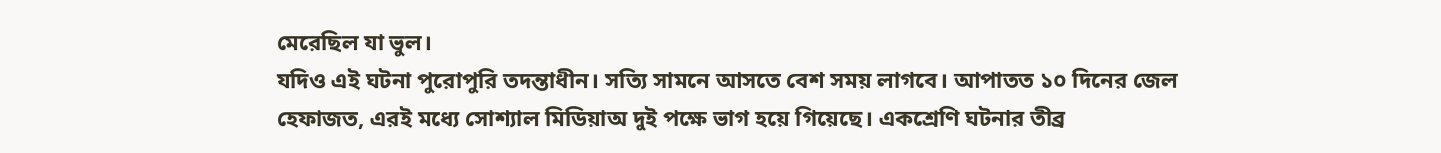মেরেছিল যা ভুল।
যদিও এই ঘটনা পুরোপুরি তদন্তাধীন। সত্যি সামনে আসতে বেশ সময় লাগবে। আপাতত ১০ দিনের জেল হেফাজত, এরই মধ্যে সোশ্যাল মিডিয়াঅ দুই পক্ষে ভাগ হয়ে গিয়েছে। একশ্রেণি ঘটনার তীব্র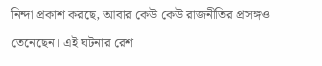নিন্দা প্রকাশ করছে, আবার কেউ কেউ রাজনীতির প্রসঙ্গও তেনেছেন। এই ঘটনার রেশ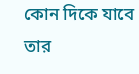কোন দিকে যাবে তার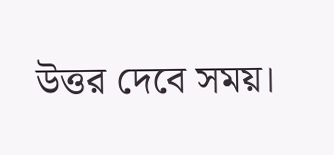উত্তর দেবে সময়।